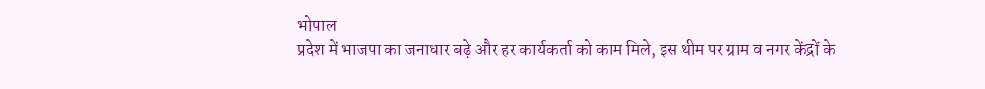भोपाल
प्रदेश में भाजपा का जनाधार बढ़े और हर कार्यकर्ता को काम मिले, इस थीम पर ग्राम व नगर केंद्रों के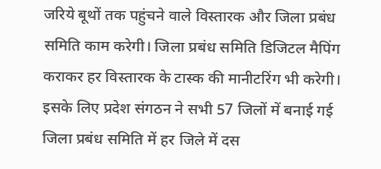जरिये बूथों तक पहुंचने वाले विस्तारक और जिला प्रबंध समिति काम करेगी। जिला प्रबंध समिति डिजिटल मैपिंग कराकर हर विस्तारक के टास्क की मानीटरिंग भी करेगी। इसके लिए प्रदेश संगठन ने सभी 57 जिलों में बनाई गई जिला प्रबंध समिति में हर जिले में दस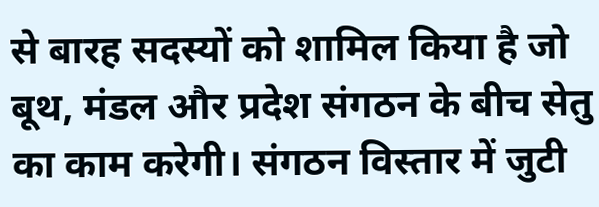से बारह सदस्यों को शामिल किया है जो बूथ, मंडल और प्रदेश संगठन के बीच सेतु का काम करेगी। संगठन विस्तार में जुटी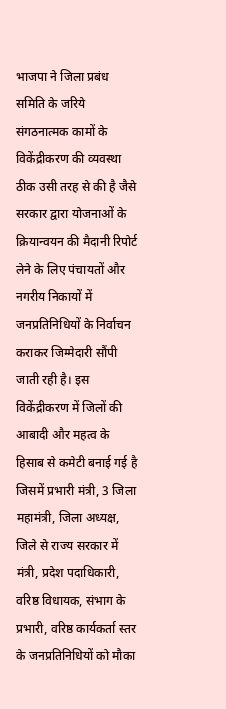भाजपा ने जिला प्रबंध समिति के जरिये संगठनात्मक कामों के विकेंद्रीकरण की व्यवस्था ठीक उसी तरह से की है जैसे सरकार द्वारा योजनाओं के क्रियान्वयन की मैदानी रिपोर्ट लेने के लिए पंचायतों और नगरीय निकायों में जनप्रतिनिधियों के निर्वाचन कराकर जिम्मेदारी सौंपी जाती रही है। इस विकेंद्रीकरण में जिलों की आबादी और महत्व के हिसाब से कमेटी बनाई गई है जिसमें प्रभारी मंत्री, 3 जिला महामंत्री, जिला अध्यक्ष, जिले से राज्य सरकार में मंत्री, प्रदेश पदाधिकारी, वरिष्ठ विधायक, संभाग के प्रभारी, वरिष्ठ कार्यकर्ता स्तर के जनप्रतिनिधियों को मौका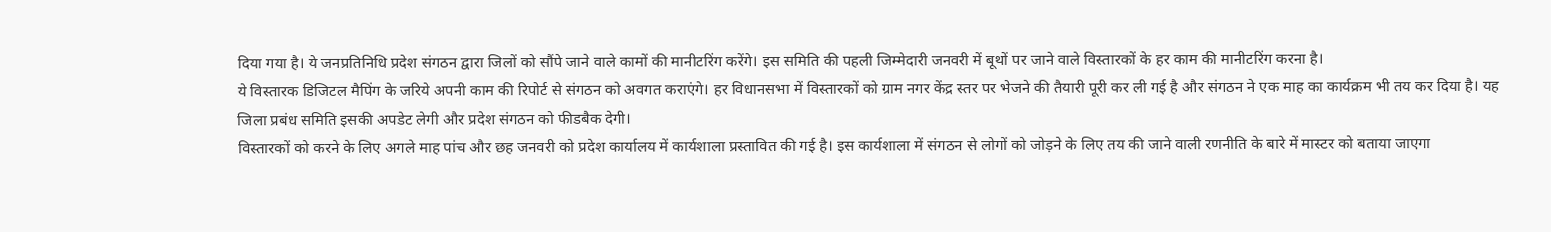दिया गया है। ये जनप्रतिनिधि प्रदेश संगठन द्वारा जिलों को सौंपे जाने वाले कामों की मानीटरिंग करेंगे। इस समिति की पहली जिम्मेदारी जनवरी में बूथों पर जाने वाले विस्तारकों के हर काम की मानीटरिंग करना है।
ये विस्तारक डिजिटल मैपिंग के जरिये अपनी काम की रिपोर्ट से संगठन को अवगत कराएंगे। हर विधानसभा में विस्तारकों को ग्राम नगर केंद्र स्तर पर भेजने की तैयारी पूरी कर ली गई है और संगठन ने एक माह का कार्यक्रम भी तय कर दिया है। यह जिला प्रबंध समिति इसकी अपडेट लेगी और प्रदेश संगठन को फीडबैक देगी।
विस्तारकों को करने के लिए अगले माह पांच और छह जनवरी को प्रदेश कार्यालय में कार्यशाला प्रस्तावित की गई है। इस कार्यशाला में संगठन से लोगों को जोड़ने के लिए तय की जाने वाली रणनीति के बारे में मास्टर को बताया जाएगा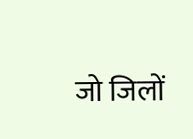जो जिलों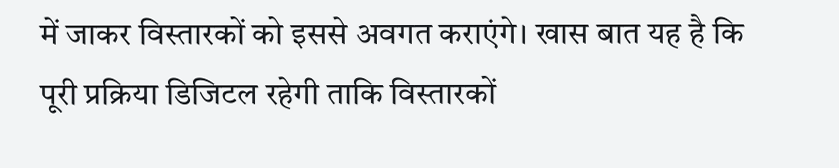में जाकर विस्तारकों को इससे अवगत कराएंगे। खास बात यह है कि पूरी प्रक्रिया डिजिटल रहेगी ताकि विस्तारकों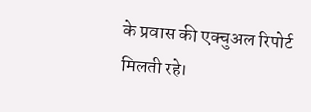के प्रवास की एक्चुअल रिपोर्ट मिलती रहे।